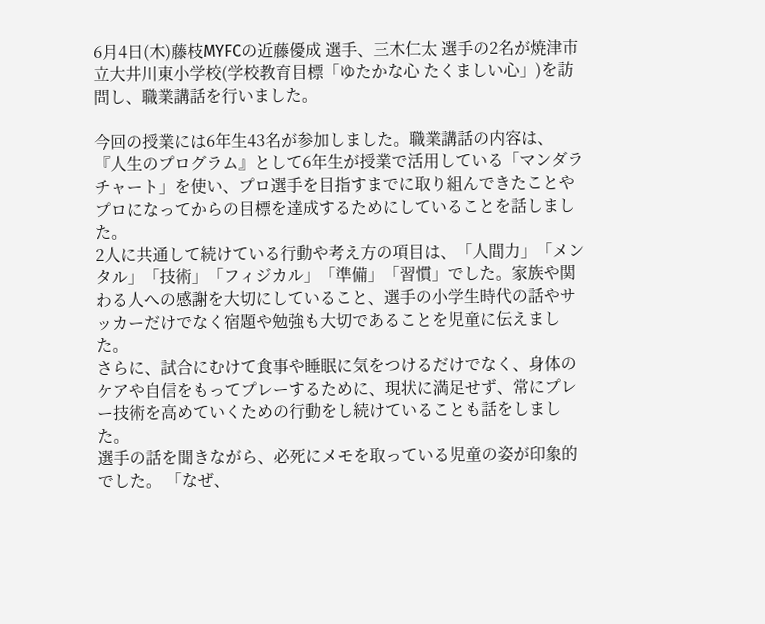6月4日(木)藤枝MYFCの近藤優成 選手、三木仁太 選手の2名が焼津市立大井川東小学校(学校教育目標「ゆたかな心 たくましい心」)を訪問し、職業講話を行いました。

今回の授業には6年生43名が参加しました。職業講話の内容は、『人生のプログラム』として6年生が授業で活用している「マンダラチャート」を使い、プロ選手を目指すまでに取り組んできたことやプロになってからの目標を達成するためにしていることを話しました。
2人に共通して続けている行動や考え方の項目は、「人間力」「メンタル」「技術」「フィジカル」「準備」「習慣」でした。家族や関わる人への感謝を大切にしていること、選手の小学生時代の話やサッカーだけでなく宿題や勉強も大切であることを児童に伝えました。
さらに、試合にむけて食事や睡眠に気をつけるだけでなく、身体のケアや自信をもってプレーするために、現状に満足せず、常にプレー技術を高めていくための行動をし続けていることも話をしました。
選手の話を聞きながら、必死にメモを取っている児童の姿が印象的でした。 「なぜ、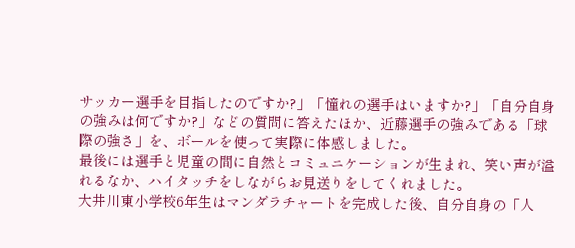サッカー選手を目指したのですか?」「憧れの選手はいますか?」「自分自身の強みは何ですか?」などの質問に答えたほか、近藤選手の強みである「球際の強さ」を、ボールを使って実際に体感しました。
最後には選手と児童の間に自然とコミュニケーションが生まれ、笑い声が溢れるなか、ハイタッチをしながらお見送りをしてくれました。
大井川東小学校6年生はマンダラチャートを完成した後、自分自身の「人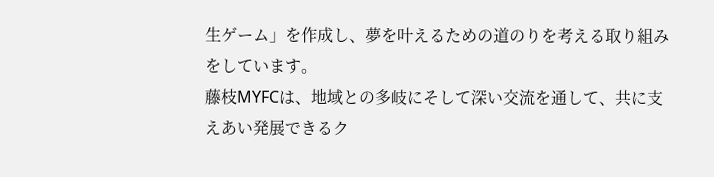生ゲーム」を作成し、夢を叶えるための道のりを考える取り組みをしています。
藤枝MYFCは、地域との多岐にそして深い交流を通して、共に支えあい発展できるク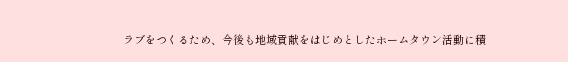ラブをつくるため、今後も地域貢献をはじめとしたホームタウン活動に積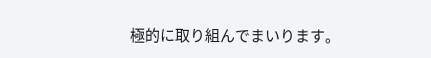極的に取り組んでまいります。